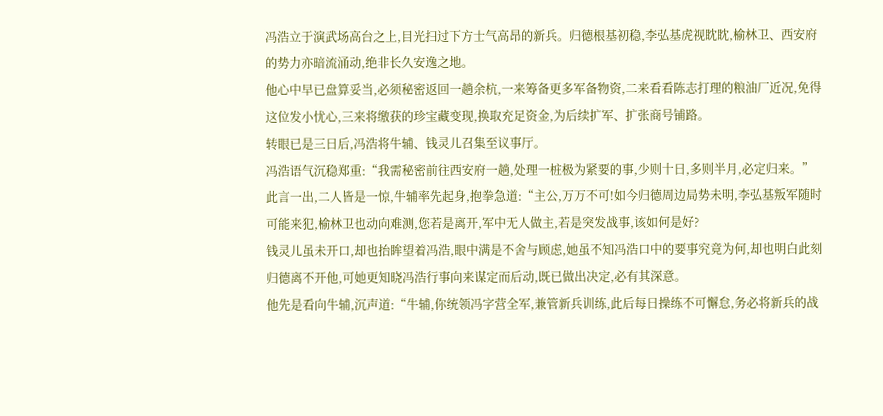冯浩立于演武场高台之上,目光扫过下方士气高昂的新兵。归德根基初稳,李弘基虎视眈眈,榆林卫、西安府的势力亦暗流涌动,绝非长久安逸之地。
他心中早已盘算妥当,必须秘密返回一趟余杭,一来筹备更多军备物资,二来看看陈志打理的粮油厂近况,免得这位发小忧心,三来将缴获的珍宝藏变现,换取充足资金,为后续扩军、扩张商号铺路。
转眼已是三日后,冯浩将牛辅、钱灵儿召集至议事厅。
冯浩语气沉稳郑重:“我需秘密前往西安府一趟,处理一桩极为紧要的事,少则十日,多则半月,必定归来。”
此言一出,二人皆是一惊,牛辅率先起身,抱拳急道:“主公,万万不可!如今归德周边局势未明,李弘基叛军随时可能来犯,榆林卫也动向难测,您若是离开,军中无人做主,若是突发战事,该如何是好?
钱灵儿虽未开口,却也抬眸望着冯浩,眼中满是不舍与顾虑,她虽不知冯浩口中的要事究竟为何,却也明白此刻归德离不开他,可她更知晓冯浩行事向来谋定而后动,既已做出决定,必有其深意。
他先是看向牛辅,沉声道:“牛辅,你统领冯字营全军,兼管新兵训练,此后每日操练不可懈怠,务必将新兵的战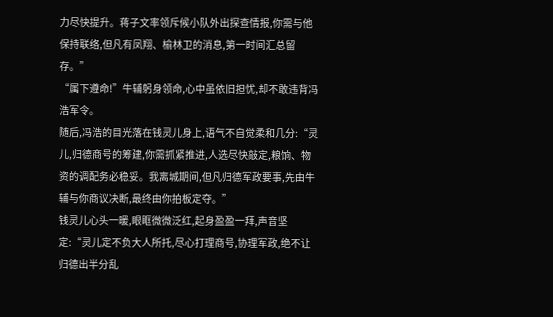力尽快提升。蒋子文率领斥候小队外出探查情报,你需与他保持联络,但凡有凤翔、榆林卫的消息,第一时间汇总留存。”
“属下遵命!”牛辅躬身领命,心中虽依旧担忧,却不敢违背冯浩军令。
随后,冯浩的目光落在钱灵儿身上,语气不自觉柔和几分:“灵儿,归德商号的筹建,你需抓紧推进,人选尽快敲定,粮饷、物资的调配务必稳妥。我离城期间,但凡归德军政要事,先由牛辅与你商议决断,最终由你拍板定夺。”
钱灵儿心头一暖,眼眶微微泛红,起身盈盈一拜,声音坚定:“灵儿定不负大人所托,尽心打理商号,协理军政,绝不让归德出半分乱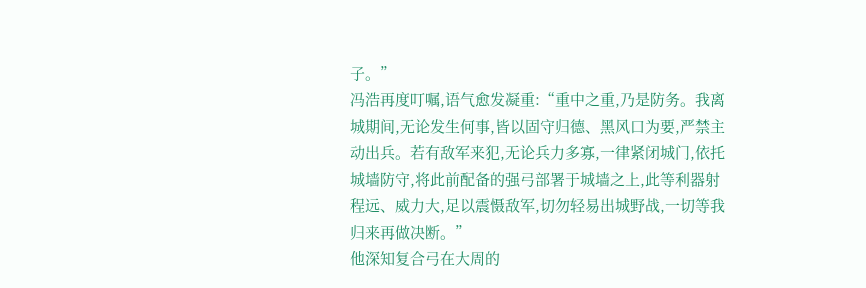子。”
冯浩再度叮嘱,语气愈发凝重:“重中之重,乃是防务。我离城期间,无论发生何事,皆以固守归德、黑风口为要,严禁主动出兵。若有敌军来犯,无论兵力多寡,一律紧闭城门,依托城墙防守,将此前配备的强弓部署于城墙之上,此等利器射程远、威力大,足以震慑敌军,切勿轻易出城野战,一切等我归来再做决断。”
他深知复合弓在大周的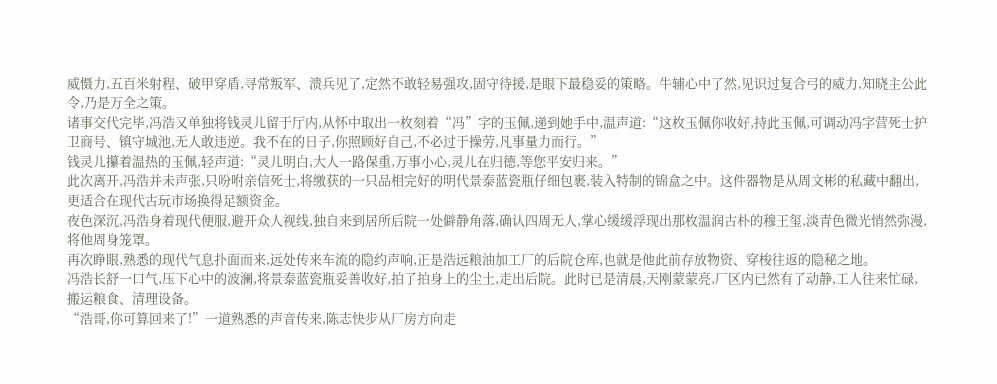威慑力,五百米射程、破甲穿盾,寻常叛军、溃兵见了,定然不敢轻易强攻,固守待援,是眼下最稳妥的策略。牛辅心中了然,见识过复合弓的威力,知晓主公此令,乃是万全之策。
诸事交代完毕,冯浩又单独将钱灵儿留于厅内,从怀中取出一枚刻着“冯”字的玉佩,递到她手中,温声道:“这枚玉佩你收好,持此玉佩,可调动冯字营死士护卫商号、镇守城池,无人敢违逆。我不在的日子,你照顾好自己,不必过于操劳,凡事量力而行。”
钱灵儿攥着温热的玉佩,轻声道:“灵儿明白,大人一路保重,万事小心,灵儿在归德,等您平安归来。”
此次离开,冯浩并未声张,只吩咐亲信死士,将缴获的一只品相完好的明代景泰蓝瓷瓶仔细包裹,装入特制的锦盒之中。这件器物是从周文彬的私藏中翻出,更适合在现代古玩市场换得足额资金。
夜色深沉,冯浩身着现代便服,避开众人视线,独自来到居所后院一处僻静角落,确认四周无人,掌心缓缓浮现出那枚温润古朴的穆王玺,淡青色微光悄然弥漫,将他周身笼罩。
再次睁眼,熟悉的现代气息扑面而来,远处传来车流的隐约声响,正是浩远粮油加工厂的后院仓库,也就是他此前存放物资、穿梭往返的隐秘之地。
冯浩长舒一口气,压下心中的波澜,将景泰蓝瓷瓶妥善收好,拍了拍身上的尘土,走出后院。此时已是清晨,天刚蒙蒙亮,厂区内已然有了动静,工人往来忙碌,搬运粮食、清理设备。
“浩哥,你可算回来了!”一道熟悉的声音传来,陈志快步从厂房方向走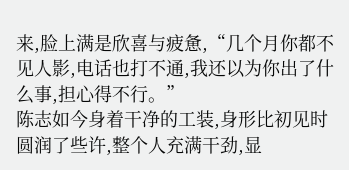来,脸上满是欣喜与疲惫,“几个月你都不见人影,电话也打不通,我还以为你出了什么事,担心得不行。”
陈志如今身着干净的工装,身形比初见时圆润了些许,整个人充满干劲,显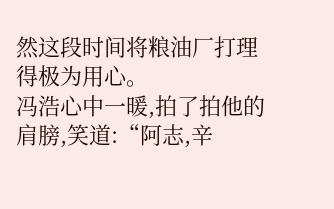然这段时间将粮油厂打理得极为用心。
冯浩心中一暖,拍了拍他的肩膀,笑道:“阿志,辛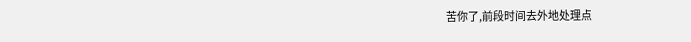苦你了,前段时间去外地处理点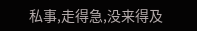私事,走得急,没来得及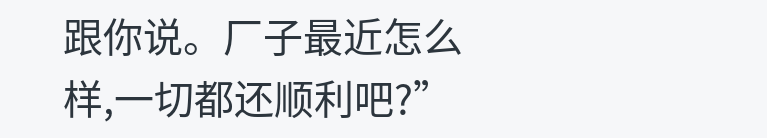跟你说。厂子最近怎么样,一切都还顺利吧?”